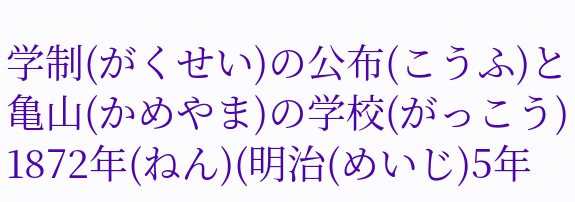学制(がくせい)の公布(こうふ)と亀山(かめやま)の学校(がっこう)
1872年(ねん)(明治(めいじ)5年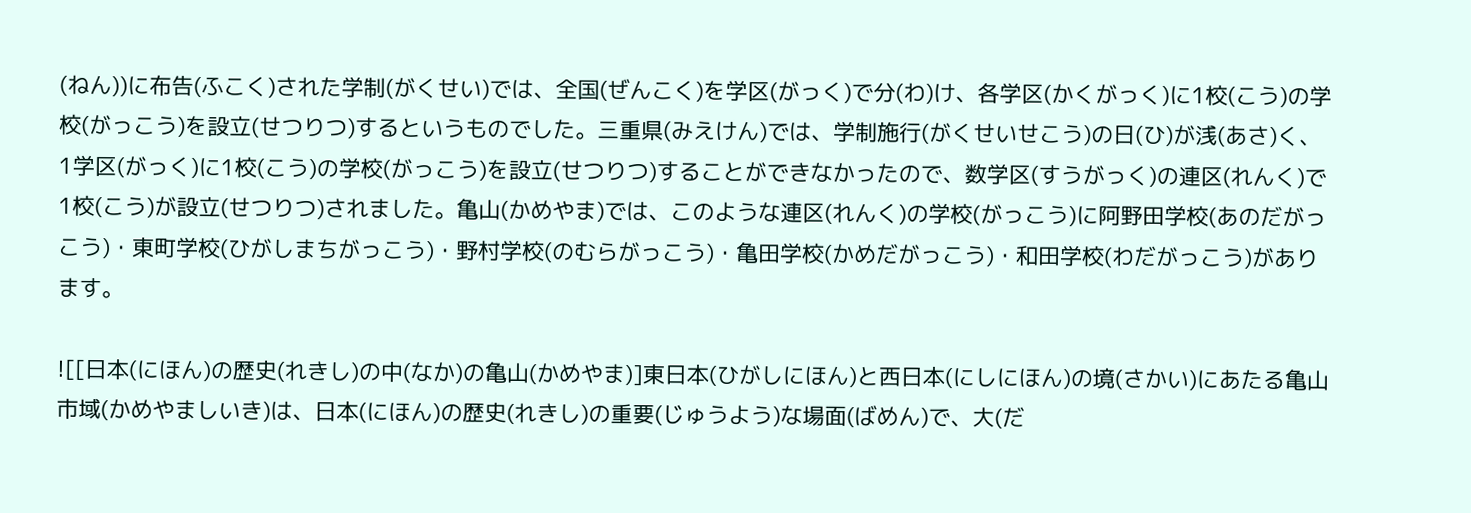(ねん))に布告(ふこく)された学制(がくせい)では、全国(ぜんこく)を学区(がっく)で分(わ)け、各学区(かくがっく)に1校(こう)の学校(がっこう)を設立(せつりつ)するというものでした。三重県(みえけん)では、学制施行(がくせいせこう)の日(ひ)が浅(あさ)く、1学区(がっく)に1校(こう)の学校(がっこう)を設立(せつりつ)することができなかったので、数学区(すうがっく)の連区(れんく)で1校(こう)が設立(せつりつ)されました。亀山(かめやま)では、このような連区(れんく)の学校(がっこう)に阿野田学校(あのだがっこう)・東町学校(ひがしまちがっこう)・野村学校(のむらがっこう)・亀田学校(かめだがっこう)・和田学校(わだがっこう)があります。

![[日本(にほん)の歴史(れきし)の中(なか)の亀山(かめやま)]東日本(ひがしにほん)と西日本(にしにほん)の境(さかい)にあたる亀山市域(かめやましいき)は、日本(にほん)の歴史(れきし)の重要(じゅうよう)な場面(ばめん)で、大(だ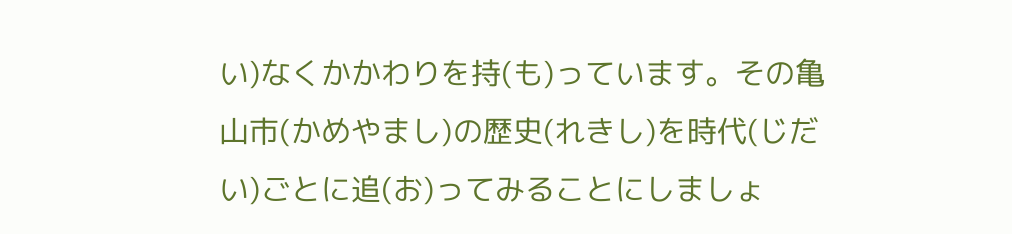い)なくかかわりを持(も)っています。その亀山市(かめやまし)の歴史(れきし)を時代(じだい)ごとに追(お)ってみることにしましょ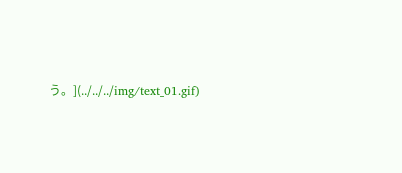う。](../../../img/text_01.gif)